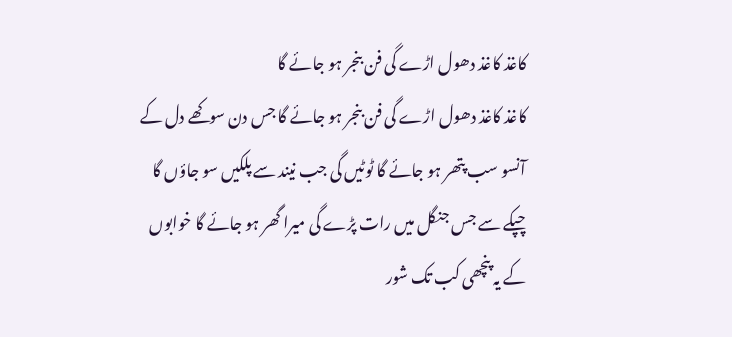کاغذ کاغذ دھول اڑے گی فن بنجر ہو جائے گا
کاغذ کاغذ دھول اڑے گی فن بنجر ہو جائے گا جس دن سوکھے دل کے آنسو سب پتھر ہو جائے گا ٹوٹیں گی جب نیند سے پلکیں سو جاؤں گا چپکے سے جس جنگل میں رات پڑے گی میرا گھر ہو جائے گا خوابوں کے یہ پنچھی کب تک شور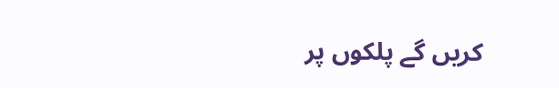کریں گے پلکوں پر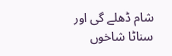شام ڈھلے گی اور سناٹا شاخوں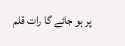پر ہو جائے گا رات قلم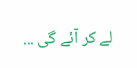لے کر آئے گی ...